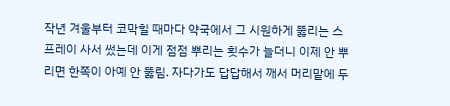작년 겨울부터 코막힐 때마다 약국에서 그 시원하게 뚫리는 스프레이 사서 썼는데 이게 점점 뿌리는 횟수가 늘더니 이제 안 뿌리면 한쪽이 아예 안 뚫림. 자다가도 답답해서 깨서 머리맡에 두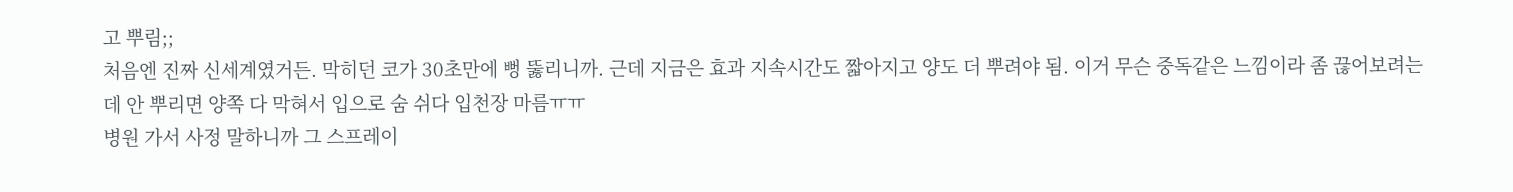고 뿌림;;
처음엔 진짜 신세계였거든. 막히던 코가 30초만에 뻥 뚫리니까. 근데 지금은 효과 지속시간도 짧아지고 양도 더 뿌려야 됨. 이거 무슨 중독같은 느낌이라 좀 끊어보려는데 안 뿌리면 양쪽 다 막혀서 입으로 숨 쉬다 입천장 마름ㅠㅠ
병원 가서 사정 말하니까 그 스프레이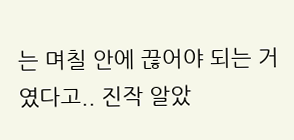는 며칠 안에 끊어야 되는 거였다고.. 진작 알았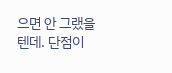으면 안 그랬을 텐데. 단점이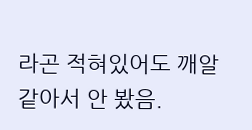라곤 적혀있어도 깨알같아서 안 봤음.